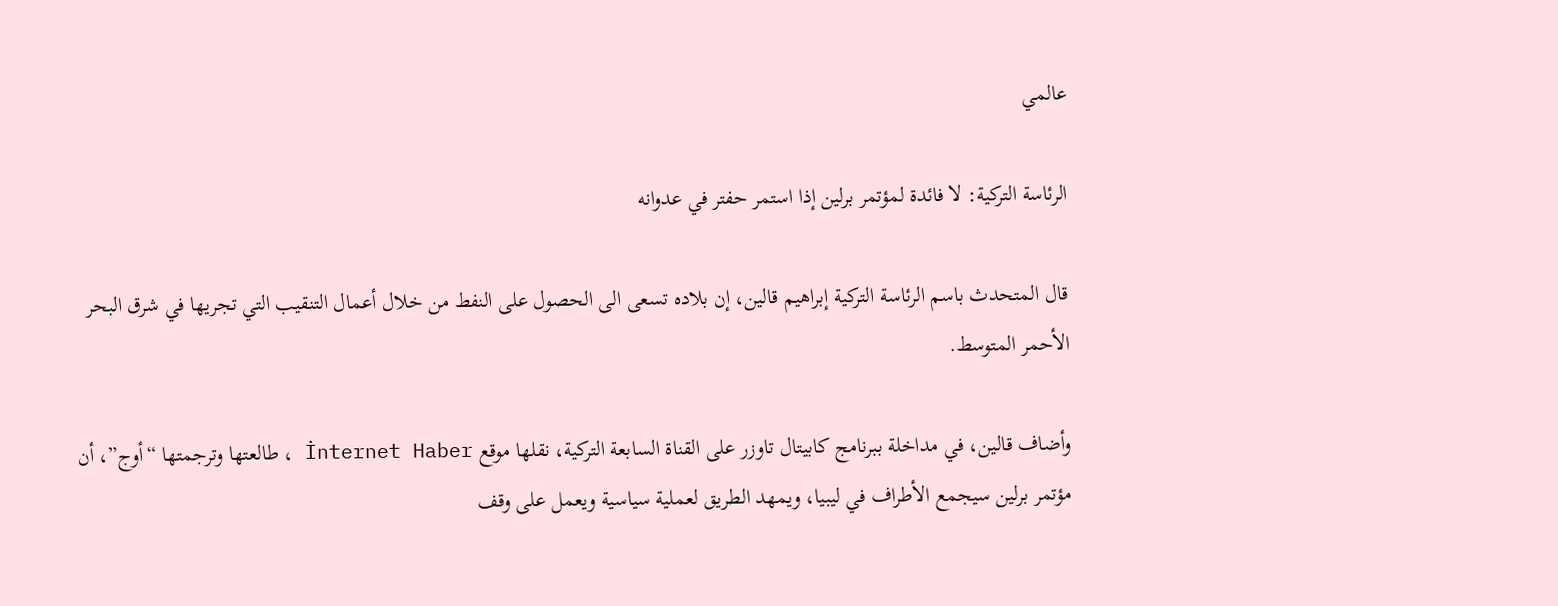عالمي

الرئاسة التركية: لا فائدة لمؤتمر برلين إذا استمر حفتر في عدوانه

قال المتحدث باسم الرئاسة التركية إبراهيم قالين، إن بلاده تسعى الى الحصول على النفط من خلال أعمال التنقيب التي تجريها في شرق البحر الأحمر المتوسط.

وأضاف قالين، في مداخلة ببرنامج كابيتال تاوزر على القناة السابعة التركية، نقلها موقع İnternet Haber ، طالعتها وترجمتها “أوج”، أن مؤتمر برلين سيجمع الأطراف في ليبيا، ويمهد الطريق لعملية سياسية ويعمل على وقف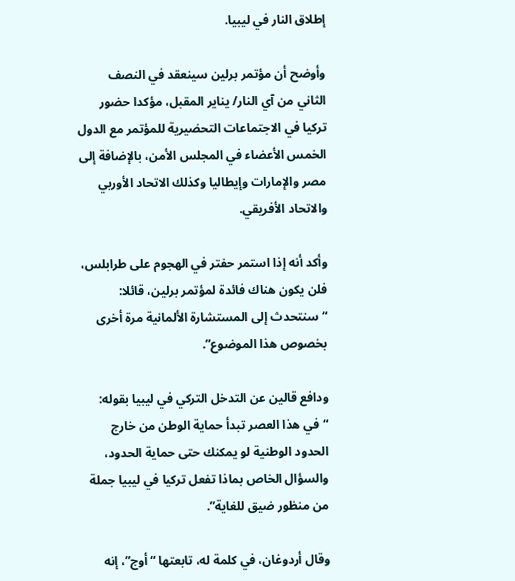إطلاق النار في ليبيا.

وأوضح أن مؤتمر برلين سينعقد في النصف الثاني من آي النار/ يناير المقبل، مؤكدا حضور تركيا في الاجتماعات التحضيرية للمؤتمر مع الدول الخمس الأعضاء في المجلس الأمن، بالإضافة إلى مصر والإمارات وإيطاليا وكذلك الاتحاد الأوربي والاتحاد الأفريقي.

وأكد أنه إذا استمر حفتر في الهجوم على طرابلس، فلن يكون هناك فائدة لمؤتمر برلين، قائلا: “سنتحدث إلى المستشارة الألمانية مرة أخرى بخصوص هذا الموضوع”.

ودافع قالين عن التدخل التركي في ليبيا بقوله: “في هذا العصر تبدأ حماية الوطن من خارج الحدود الوطنية لو يمكنك حتى حماية الحدود، والسؤال الخاص بماذا تفعل تركيا في ليبيا جملة من منظور ضيق للغاية”.

وقال أردوغان، في كلمة له، تابعتها “أوج”، إنه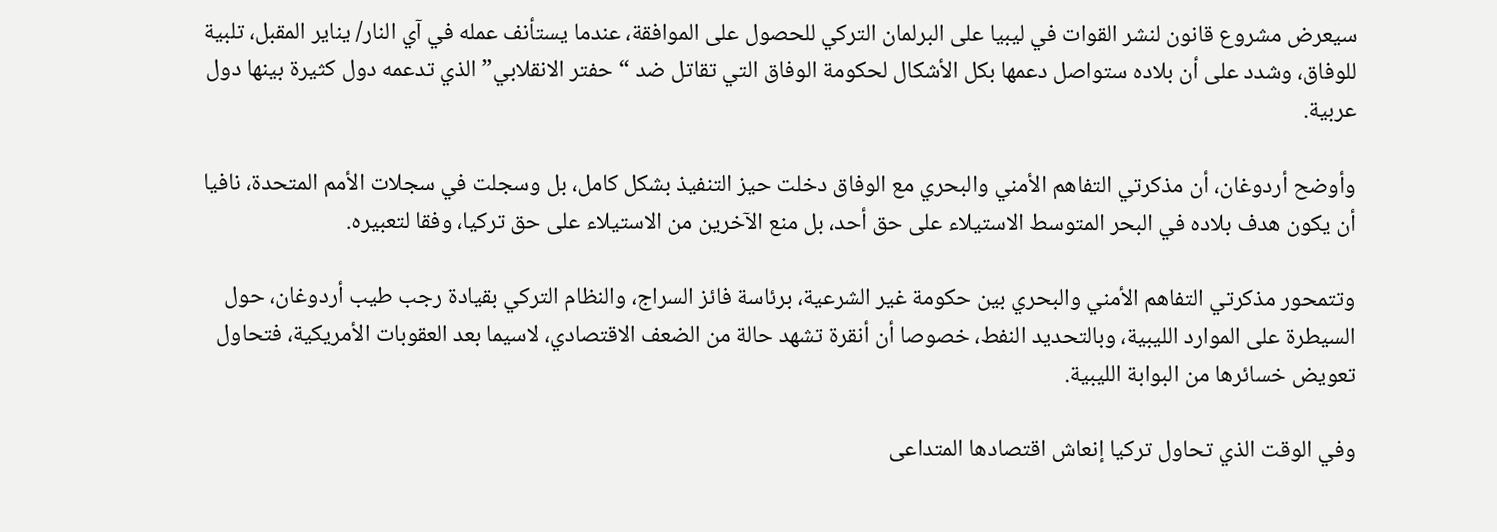سيعرض مشروع قانون لنشر القوات في ليبيا على البرلمان التركي للحصول على الموافقة، عندما يستأنف عمله في آي النار/ يناير المقبل، تلبية للوفاق، وشدد على أن بلاده ستواصل دعمها بكل الأشكال لحكومة الوفاق التي تقاتل ضد “حفتر الانقلابي” الذي تدعمه دول كثيرة بينها دول عربية.

وأوضح أردوغان، أن مذكرتي التفاهم الأمني والبحري مع الوفاق دخلت حيز التنفيذ بشكل كامل، بل وسجلت في سجلات الأمم المتحدة، نافيا أن يكون هدف بلاده في البحر المتوسط الاستيلاء على حق أحد، بل منع الآخرين من الاستيلاء على حق تركيا، وفقا لتعبيره.

وتتمحور مذكرتي التفاهم الأمني والبحري بين حكومة غير الشرعية، برئاسة فائز السراج، والنظام التركي بقيادة رجب طيب أردوغان، حول السيطرة على الموارد الليبية، وبالتحديد النفط، خصوصا أن أنقرة تشهد حالة من الضعف الاقتصادي، لاسيما بعد العقوبات الأمريكية، فتحاول تعويض خسائرها من البوابة الليبية.

وفي الوقت الذي تحاول تركيا إنعاش اقتصادها المتداعى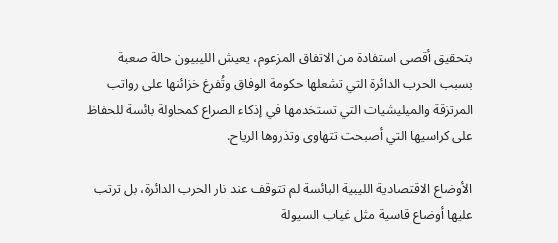بتحقيق أقصى استفادة من الاتفاق المزعوم، يعيش الليبيون حالة صعبة بسبب الحرب الدائرة التي تشعلها حكومة الوفاق وتُفرغ خزائنها على رواتب المرتزقة والميليشيات التي تستخدمها في إذكاء الصراع كمحاولة بائسة للحفاظ على كراسيها التي أصبحت تتهاوى وتذروها الرياح.

الأوضاع الاقتصادية الليبية البائسة لم تتوقف عند نار الحرب الدائرة، بل ترتب عليها أوضاع قاسية مثل غياب السيولة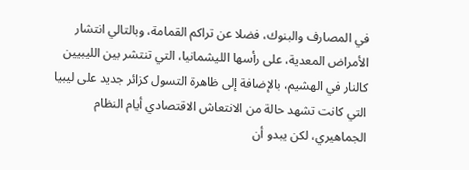في المصارف والبنوك، فضلا عن تراكم القمامة، وبالتالي انتشار الأمراض المعدية، على رأسها الليشمانيا، التي تنتشر بين الليبيين كالنار في الهشيم، بالإضافة إلى ظاهرة التسول كزائر جديد على ليبيا التي كانت تشهد حالة من الانتعاش الاقتصادي أيام النظام الجماهيري، لكن يبدو أن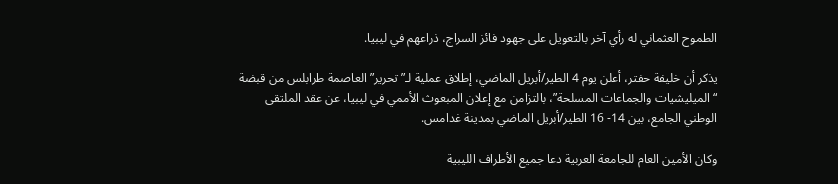الطموح العثماني له رأي آخر بالتعويل على جهود فائز السراج، ذراعهم في ليبيا.

يذكر أن خليفة حفتر، أعلن يوم 4 الطير/أبريل الماضي، إطلاق عملية لـ”تحرير” العاصمة طرابلس من قبضة “الميليشيات والجماعات المسلحة”، بالتزامن مع إعلان المبعوث الأممي في ليبيا، عن عقد الملتقى الوطني الجامع، بين 14- 16 الطير/أبريل الماضي بمدينة غدامس.

وكان الأمين العام للجامعة العربية دعا جميع الأطراف الليبية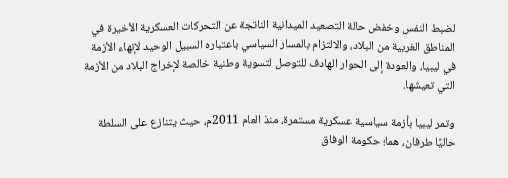لضبط النفس وخفض حالة التصعيد الميدانية الناتجة عن التحركات العسكرية الأخيرة في المناطق الغربية من البلاد، والالتزام بالمسار السياسي باعتباره السبيل الوحيد لإنهاء الأزمة في ليبيا، والعودة إلى الحوار الهادف للتوصل لتسوية وطنية خالصة لإخراج البلاد من الأزمة التي تعيشها.

وتمر ليبيا بأزمة سياسية عسكرية مستمرة، منذ العام 2011م، حيث يتنازع على السلطة حاليًا طرفان، هما؛ حكومة الوفاق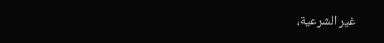غير الشرعية،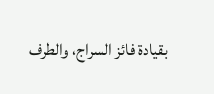بقيادة فائز السراج، والطرف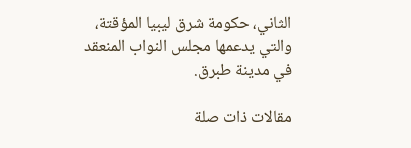الثاني، حكومة شرق ليبيا المؤقتة، والتي يدعمها مجلس النواب المنعقد في مدينة طبرق.

مقالات ذات صلة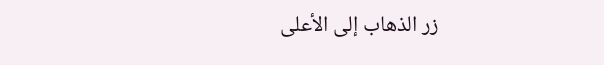زر الذهاب إلى الأعلى